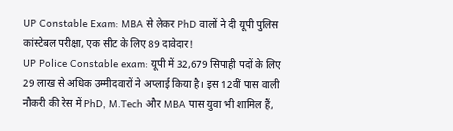UP Constable Exam: MBA से लेकर PhD वालों ने दी यूपी पुलिस कांस्टेबल परीक्षा, एक सीट के लिए 89 दावेदार!
UP Police Constable exam: यूपी में 32,679 सिपाही पदों के लिए 29 लाख से अधिक उम्मीदवारों ने अप्लाई किया है। इस 12वीं पास वाली नौकरी की रेस में PhD, M.Tech और MBA पास युवा भी शामिल हैं,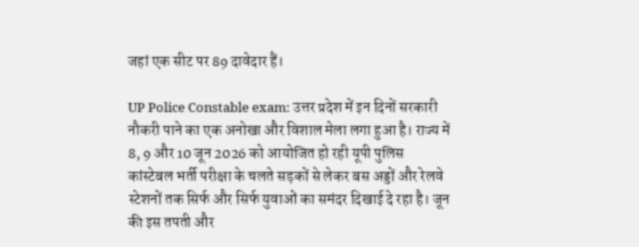जहां एक सीट पर 89 दावेदार हैं।

UP Police Constable exam: उत्तर प्रदेश में इन दिनों सरकारी नौकरी पाने का एक अनोखा और विशाल मेला लगा हुआ है। राज्य में 8, 9 और 10 जून 2026 को आयोजित हो रही यूपी पुलिस कांस्टेबल भर्ती परीक्षा के चलते सड़कों से लेकर बस अड्डों और रेलवे स्टेशनों तक सिर्फ और सिर्फ युवाओं का समंदर दिखाई दे रहा है। जून की इस तपती और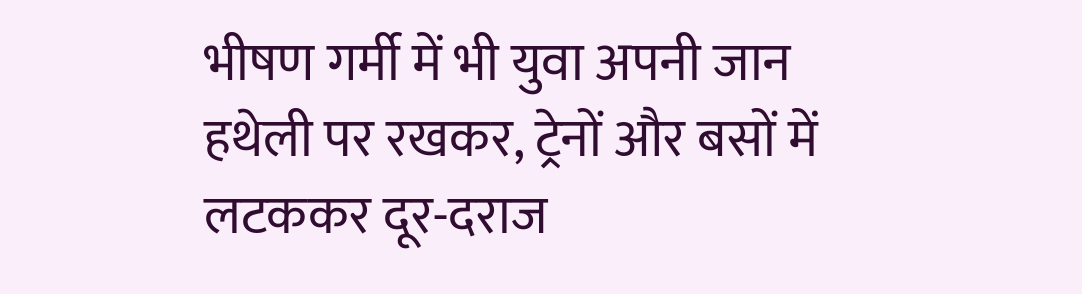भीषण गर्मी में भी युवा अपनी जान हथेली पर रखकर, ट्रेनों और बसों में लटककर दूर-दराज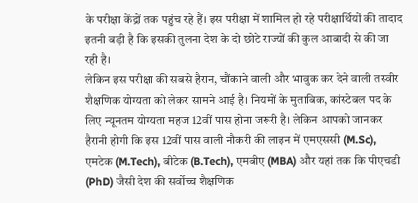के परीक्षा केंद्रों तक पहुंच रहे हैं। इस परीक्षा में शामिल हो रहे परीक्षार्थियों की तादाद इतनी बड़ी है कि इसकी तुलना देश के दो छोटे राज्यों की कुल आबादी से की जा रही है।
लेकिन इस परीक्षा की सबसे हैरान, चौंकाने वाली और भावुक कर देने वाली तस्वीर शैक्षणिक योग्यता को लेकर सामने आई है। नियमों के मुताबिक, कांस्टेबल पद के लिए न्यूनतम योग्यता महज 12वीं पास होना जरूरी है। लेकिन आपको जानकर हैरानी होगी कि इस 12वीं पास वाली नौकरी की लाइन में एमएससी (M.Sc), एमटेक (M.Tech), बीटेक (B.Tech), एमबीए (MBA) और यहां तक कि पीएचडी (PhD) जैसी देश की सर्वोच्च शैक्षणिक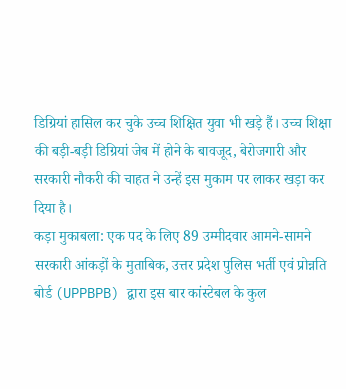डिग्रियां हासिल कर चुके उच्च शिक्षित युवा भी खड़े हैं। उच्च शिक्षा की बड़ी-बड़ी डिग्रियां जेब में होने के बावजूद, बेरोजगारी और सरकारी नौकरी की चाहत ने उन्हें इस मुकाम पर लाकर खड़ा कर दिया है।
कड़ा मुकाबला: एक पद के लिए 89 उम्मीदवार आमने-सामने
सरकारी आंकड़ों के मुताबिक, उत्तर प्रदेश पुलिस भर्ती एवं प्रोन्नति बोर्ड (UPPBPB) द्वारा इस बार कांस्टेबल के कुल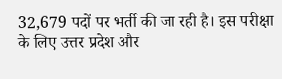32,679 पदों पर भर्ती की जा रही है। इस परीक्षा के लिए उत्तर प्रदेश और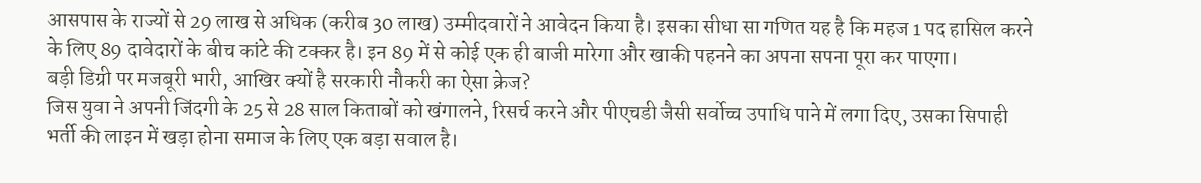आसपास के राज्यों से 29 लाख से अधिक (करीब 30 लाख) उम्मीदवारों ने आवेदन किया है। इसका सीधा सा गणित यह है कि महज 1 पद हासिल करने के लिए 89 दावेदारों के बीच कांटे की टक्कर है। इन 89 में से कोई एक ही बाजी मारेगा और खाकी पहनने का अपना सपना पूरा कर पाएगा।
बड़ी डिग्री पर मजबूरी भारी, आखिर क्यों है सरकारी नौकरी का ऐसा क्रेज?
जिस युवा ने अपनी जिंदगी के 25 से 28 साल किताबों को खंगालने, रिसर्च करने और पीएचडी जैसी सर्वोच्च उपाधि पाने में लगा दिए, उसका सिपाही भर्ती की लाइन में खड़ा होना समाज के लिए एक बड़ा सवाल है।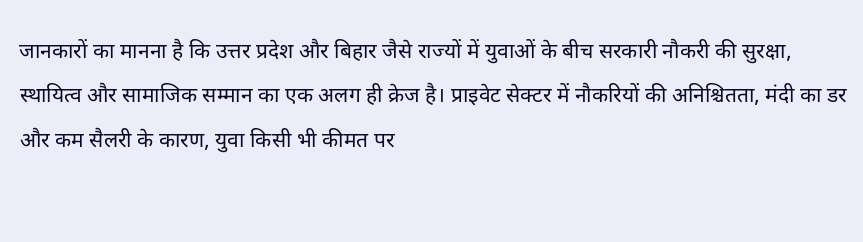जानकारों का मानना है कि उत्तर प्रदेश और बिहार जैसे राज्यों में युवाओं के बीच सरकारी नौकरी की सुरक्षा, स्थायित्व और सामाजिक सम्मान का एक अलग ही क्रेज है। प्राइवेट सेक्टर में नौकरियों की अनिश्चितता, मंदी का डर और कम सैलरी के कारण, युवा किसी भी कीमत पर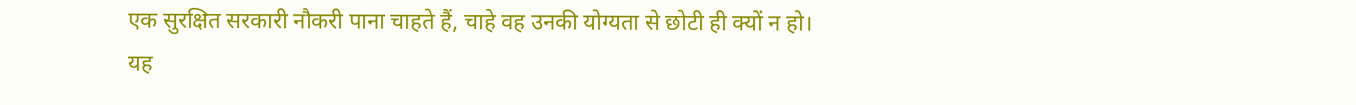एक सुरक्षित सरकारी नौकरी पाना चाहते हैं, चाहे वह उनकी योग्यता से छोटी ही क्यों न हो। यह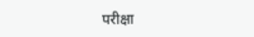परीक्षा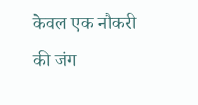केवल एक नौकरी की जंग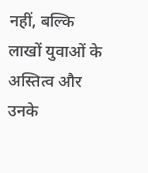नहीं, बल्कि लाखों युवाओं के अस्तित्व और उनके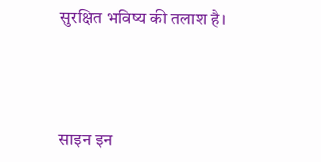सुरक्षित भविष्य की तलाश है।




साइन इन